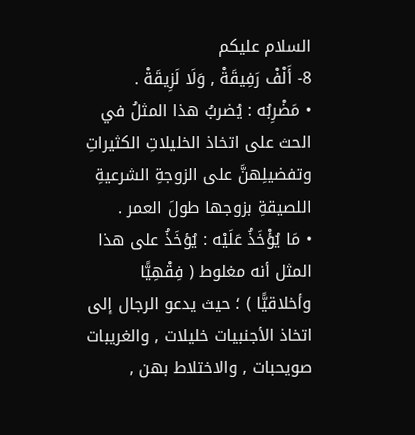السلام عليكم
8- أَلْفْ رَفِيقَةْ , وَلَا لَزِيقَةْ .
• مَضْرِبُه : يُضربُ هذا المثلُ في الحث على اتخاذ الخليلاتِ الكثيراتِ وتفضيلِهنَّ على الزوجةِ الشرعيةِ اللصيقةِ بزوجها طولَ العمر .
• مَا يُؤْخَذُ عَلَيْه : يُؤخَذُ على هذا المثل أنه مغلوط ( فِقْهِيًّا وأخلاقيًّا ) ؛ حيث يدعو الرجال إلى اتخاذ الأجنبيات خليلات , والغريبات صويحبات , والاختلاط بهن ,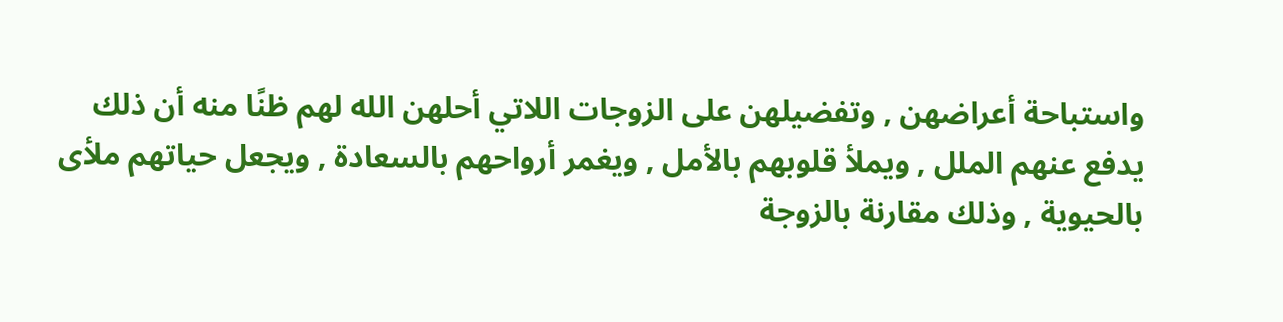واستباحة أعراضهن , وتفضيلهن على الزوجات اللاتي أحلهن الله لهم ظنًا منه أن ذلك يدفع عنهم الملل , ويملأ قلوبهم بالأمل , ويغمر أرواحهم بالسعادة , ويجعل حياتهم ملأى بالحيوية , وذلك مقارنة بالزوجة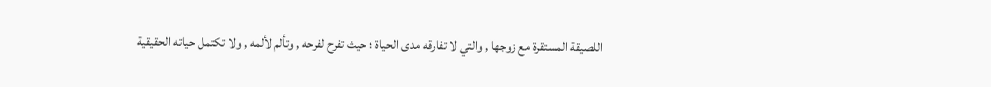اللصيقة المستقرة مع زوجها , والتي لا تفارقه مدى الحياة ؛ حيث تفرح لفرحه , وتألم لألمه , ولا تكتمل حياته الحقيقية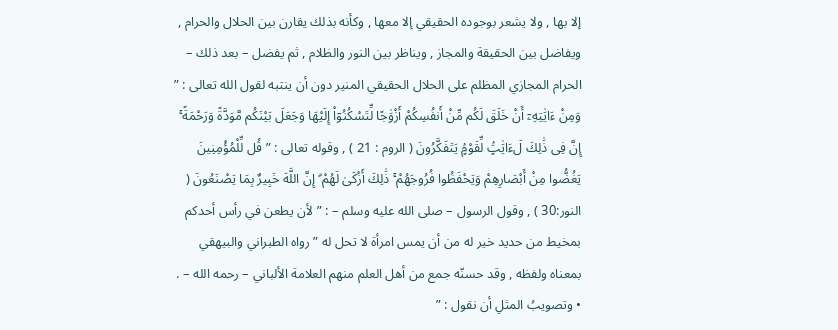إلا بها , ولا يشعر بوجوده الحقيقي إلا معها , وكأنه بذلك يقارن بين الحلال والحرام , ويفاضل بين الحقيقة والمجاز , ويناظر بين النور والظلام , ثم يفضل – بعد ذلك – الحرام المجازي المظلم على الحلال الحقيقي المنير دون أن ينتبه لقول الله تعالى : ” وَمِنْ ءَايَٰتِهِۦٓ أَنْ خَلَقَ لَكُم مِّنْ أَنفُسِكُمْ أَزْوَٰجًا لِّتَسْكُنُوٓاْ إِلَيْهَا وَجَعَلَ بَيْنَكُم مَّوَدَّةً وَرَحْمَةً ۚ إِنَّ فِى ذَٰلِكَ لَءَايَٰتٍۢ لِّقَوْمٍۢ يَتَفَكَّرُونَ ( الروم : 21 ) , وقوله تعالى : ” قُل لِّلْمُؤْمِنِينَ يَغُضُّوا مِنْ أَبْصَارِهِمْ وَيَحْفَظُوا فُرُوجَهُمْ ۚ ذَٰلِكَ أَزْكَىٰ لَهُمْ ۗ إِنَّ اللَّهَ خَبِيرٌ بِمَا يَصْنَعُونَ ( النور:30 ) , وقول الرسول – صلى الله عليه وسلم – : ” لأن يطعن في رأس أحدكم بمخيط من حديد خير له من أن يمس امرأة لا تحل له ” رواه الطبراني والبيهقي بمعناه ولفظه , وقد حسنّه جمع من أهل العلم منهم العلامة الألباني – رحمه الله – .
• وتصويبُ المثلِ أن نقول : ”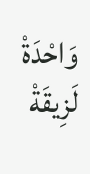وَاحْدَةْ لَزِيقَةْ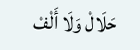حَلَالْ وَلَا أَلْفْ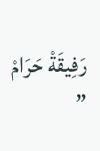رَفِيقَةْ حَرَامْ ”